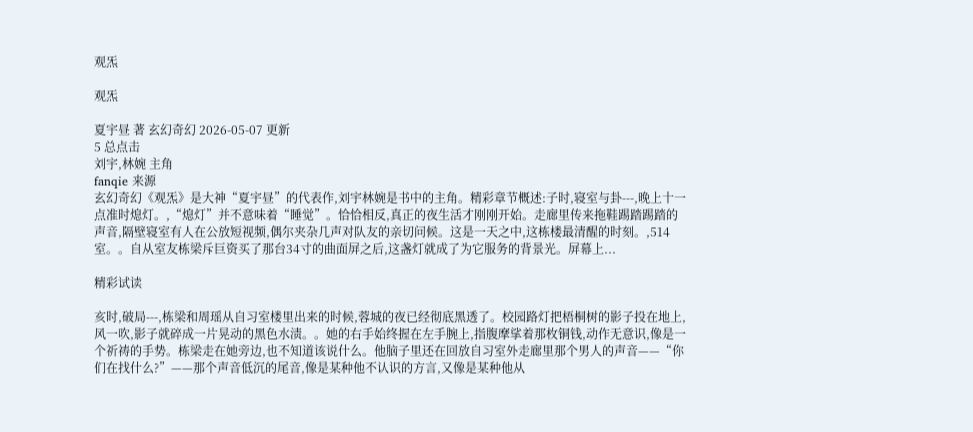观炁

观炁

夏宇昼 著 玄幻奇幻 2026-05-07 更新
5 总点击
刘宇,林婉 主角
fanqie 来源
玄幻奇幻《观炁》是大神“夏宇昼”的代表作,刘宇林婉是书中的主角。精彩章节概述:子时,寝室与卦---,晚上十一点准时熄灯。,“熄灯”并不意味着“睡觉”。恰恰相反,真正的夜生活才刚刚开始。走廊里传来拖鞋踢踏踢踏的声音,隔壁寝室有人在公放短视频,偶尔夹杂几声对队友的亲切问候。这是一天之中,这栋楼最清醒的时刻。,514室。。自从室友栋梁斥巨资买了那台34寸的曲面屏之后,这盏灯就成了为它服务的背景光。屏幕上...

精彩试读

亥时,破局---,栋梁和周瑶从自习室楼里出来的时候,蓉城的夜已经彻底黑透了。校园路灯把梧桐树的影子投在地上,风一吹,影子就碎成一片晃动的黑色水渍。。她的右手始终握在左手腕上,指腹摩挲着那枚铜钱,动作无意识,像是一个祈祷的手势。栋梁走在她旁边,也不知道该说什么。他脑子里还在回放自习室外走廊里那个男人的声音——“你们在找什么?”——那个声音低沉的尾音,像是某种他不认识的方言,又像是某种他从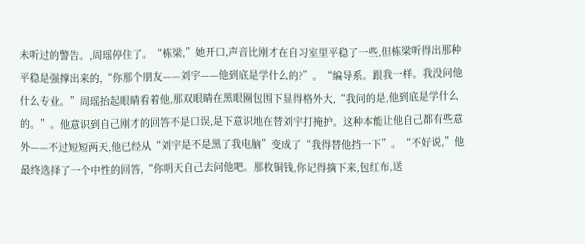未听过的警告。,周瑶停住了。“栋梁,”她开口,声音比刚才在自习室里平稳了一些,但栋梁听得出那种平稳是强撑出来的,“你那个朋友——刘宇——他到底是学什么的?”。“编导系。跟我一样。我没问他什么专业。”周瑶抬起眼睛看着他,那双眼睛在黑眼圈包围下显得格外大,“我问的是,他到底是学什么的。”。他意识到自己刚才的回答不是口误,是下意识地在替刘宇打掩护。这种本能让他自己都有些意外——不过短短两天,他已经从“刘宇是不是黑了我电脑”变成了“我得替他挡一下”。“不好说,”他最终选择了一个中性的回答,“你明天自己去问他吧。那枚铜钱,你记得摘下来,包红布,送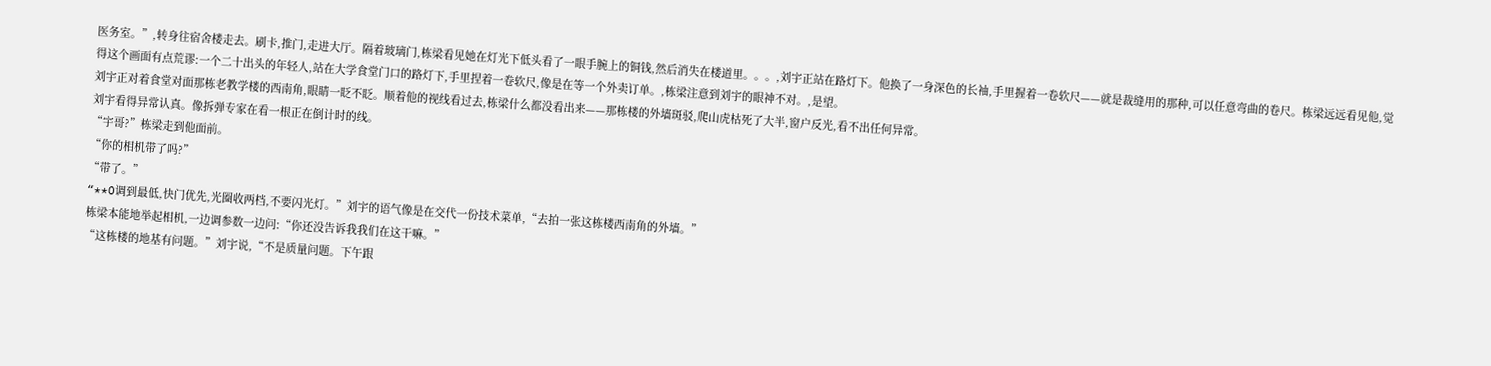医务室。”,转身往宿舍楼走去。刷卡,推门,走进大厅。隔着玻璃门,栋梁看见她在灯光下低头看了一眼手腕上的铜钱,然后消失在楼道里。。。,刘宇正站在路灯下。他换了一身深色的长袖,手里握着一卷软尺——就是裁缝用的那种,可以任意弯曲的卷尺。栋梁远远看见他,觉得这个画面有点荒谬:一个二十出头的年轻人,站在大学食堂门口的路灯下,手里捏着一卷软尺,像是在等一个外卖订单。,栋梁注意到刘宇的眼神不对。,是望。
刘宇正对着食堂对面那栋老教学楼的西南角,眼睛一眨不眨。顺着他的视线看过去,栋梁什么都没看出来——那栋楼的外墙斑驳,爬山虎枯死了大半,窗户反光,看不出任何异常。
刘宇看得异常认真。像拆弹专家在看一根正在倒计时的线。
“宇哥?”栋梁走到他面前。
“你的相机带了吗?”
“带了。”
“**O调到最低,快门优先,光圈收两档,不要闪光灯。”刘宇的语气像是在交代一份技术菜单,“去拍一张这栋楼西南角的外墙。”
栋梁本能地举起相机,一边调参数一边问:“你还没告诉我我们在这干嘛。”
“这栋楼的地基有问题。”刘宇说,“不是质量问题。下午跟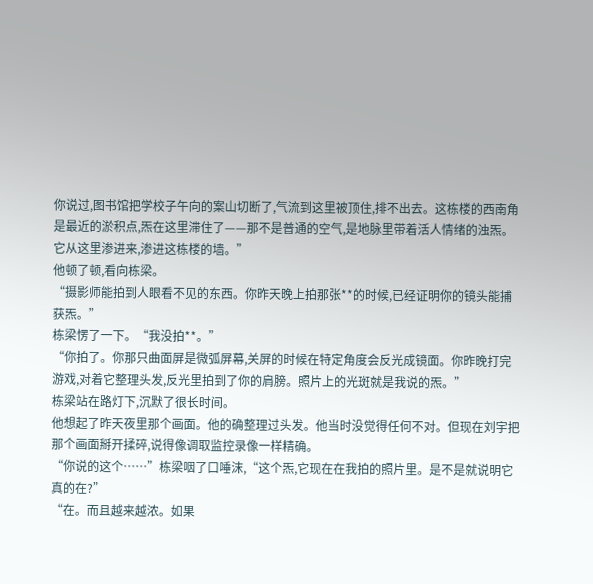你说过,图书馆把学校子午向的案山切断了,气流到这里被顶住,排不出去。这栋楼的西南角是最近的淤积点,炁在这里滞住了——那不是普通的空气,是地脉里带着活人情绪的浊炁。它从这里渗进来,渗进这栋楼的墙。”
他顿了顿,看向栋梁。
“摄影师能拍到人眼看不见的东西。你昨天晚上拍那张**的时候,已经证明你的镜头能捕获炁。”
栋梁愣了一下。“我没拍**。”
“你拍了。你那只曲面屏是微弧屏幕,关屏的时候在特定角度会反光成镜面。你昨晚打完游戏,对着它整理头发,反光里拍到了你的肩膀。照片上的光斑就是我说的炁。”
栋梁站在路灯下,沉默了很长时间。
他想起了昨天夜里那个画面。他的确整理过头发。他当时没觉得任何不对。但现在刘宇把那个画面掰开揉碎,说得像调取监控录像一样精确。
“你说的这个……”栋梁咽了口唾沫,“这个炁,它现在在我拍的照片里。是不是就说明它真的在?”
“在。而且越来越浓。如果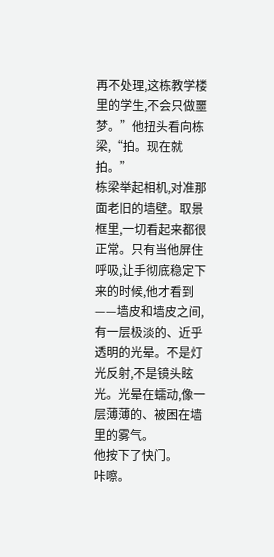再不处理,这栋教学楼里的学生,不会只做噩梦。”他扭头看向栋梁,“拍。现在就拍。”
栋梁举起相机,对准那面老旧的墙壁。取景框里,一切看起来都很正常。只有当他屏住呼吸,让手彻底稳定下来的时候,他才看到——墙皮和墙皮之间,有一层极淡的、近乎透明的光晕。不是灯光反射,不是镜头眩光。光晕在蠕动,像一层薄薄的、被困在墙里的雾气。
他按下了快门。
咔嚓。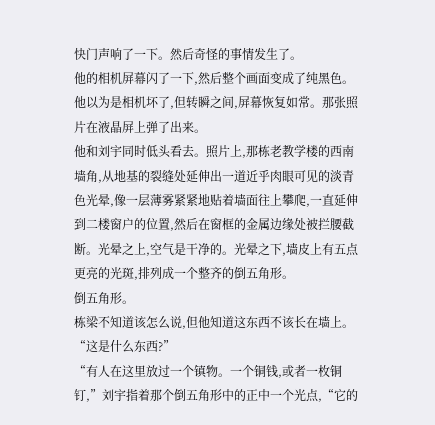快门声响了一下。然后奇怪的事情发生了。
他的相机屏幕闪了一下,然后整个画面变成了纯黑色。他以为是相机坏了,但转瞬之间,屏幕恢复如常。那张照片在液晶屏上弹了出来。
他和刘宇同时低头看去。照片上,那栋老教学楼的西南墙角,从地基的裂缝处延伸出一道近乎肉眼可见的淡青色光晕,像一层薄雾紧紧地贴着墙面往上攀爬,一直延伸到二楼窗户的位置,然后在窗框的金属边缘处被拦腰截断。光晕之上,空气是干净的。光晕之下,墙皮上有五点更亮的光斑,排列成一个整齐的倒五角形。
倒五角形。
栋梁不知道该怎么说,但他知道这东西不该长在墙上。“这是什么东西?”
“有人在这里放过一个镇物。一个铜钱,或者一枚铜钉,”刘宇指着那个倒五角形中的正中一个光点,“它的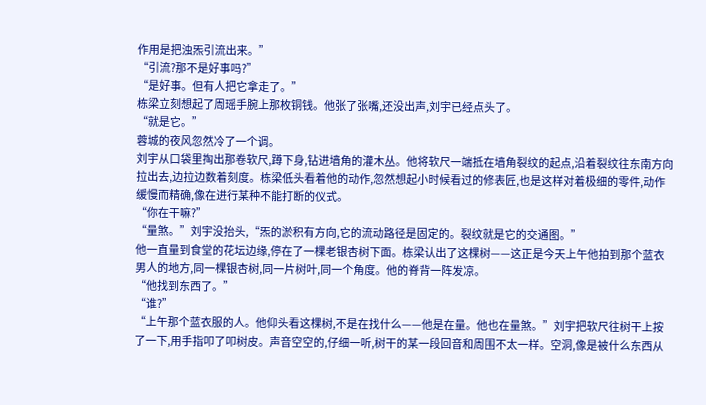作用是把浊炁引流出来。”
“引流?那不是好事吗?”
“是好事。但有人把它拿走了。”
栋梁立刻想起了周瑶手腕上那枚铜钱。他张了张嘴,还没出声,刘宇已经点头了。
“就是它。”
蓉城的夜风忽然冷了一个调。
刘宇从口袋里掏出那卷软尺,蹲下身,钻进墙角的灌木丛。他将软尺一端抵在墙角裂纹的起点,沿着裂纹往东南方向拉出去,边拉边数着刻度。栋梁低头看着他的动作,忽然想起小时候看过的修表匠,也是这样对着极细的零件,动作缓慢而精确,像在进行某种不能打断的仪式。
“你在干嘛?”
“量煞。”刘宇没抬头,“炁的淤积有方向,它的流动路径是固定的。裂纹就是它的交通图。”
他一直量到食堂的花坛边缘,停在了一棵老银杏树下面。栋梁认出了这棵树——这正是今天上午他拍到那个蓝衣男人的地方,同一棵银杏树,同一片树叶,同一个角度。他的脊背一阵发凉。
“他找到东西了。”
“谁?”
“上午那个蓝衣服的人。他仰头看这棵树,不是在找什么——他是在量。他也在量煞。”刘宇把软尺往树干上按了一下,用手指叩了叩树皮。声音空空的,仔细一听,树干的某一段回音和周围不太一样。空洞,像是被什么东西从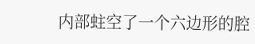内部蛀空了一个六边形的腔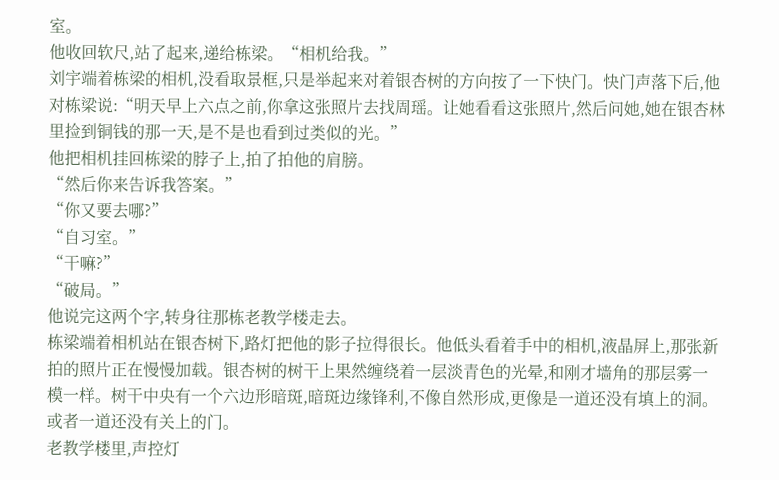室。
他收回软尺,站了起来,递给栋梁。“相机给我。”
刘宇端着栋梁的相机,没看取景框,只是举起来对着银杏树的方向按了一下快门。快门声落下后,他对栋梁说:“明天早上六点之前,你拿这张照片去找周瑶。让她看看这张照片,然后问她,她在银杏林里捡到铜钱的那一天,是不是也看到过类似的光。”
他把相机挂回栋梁的脖子上,拍了拍他的肩膀。
“然后你来告诉我答案。”
“你又要去哪?”
“自习室。”
“干嘛?”
“破局。”
他说完这两个字,转身往那栋老教学楼走去。
栋梁端着相机站在银杏树下,路灯把他的影子拉得很长。他低头看着手中的相机,液晶屏上,那张新拍的照片正在慢慢加载。银杏树的树干上果然缠绕着一层淡青色的光晕,和刚才墙角的那层雾一模一样。树干中央有一个六边形暗斑,暗斑边缘锋利,不像自然形成,更像是一道还没有填上的洞。或者一道还没有关上的门。
老教学楼里,声控灯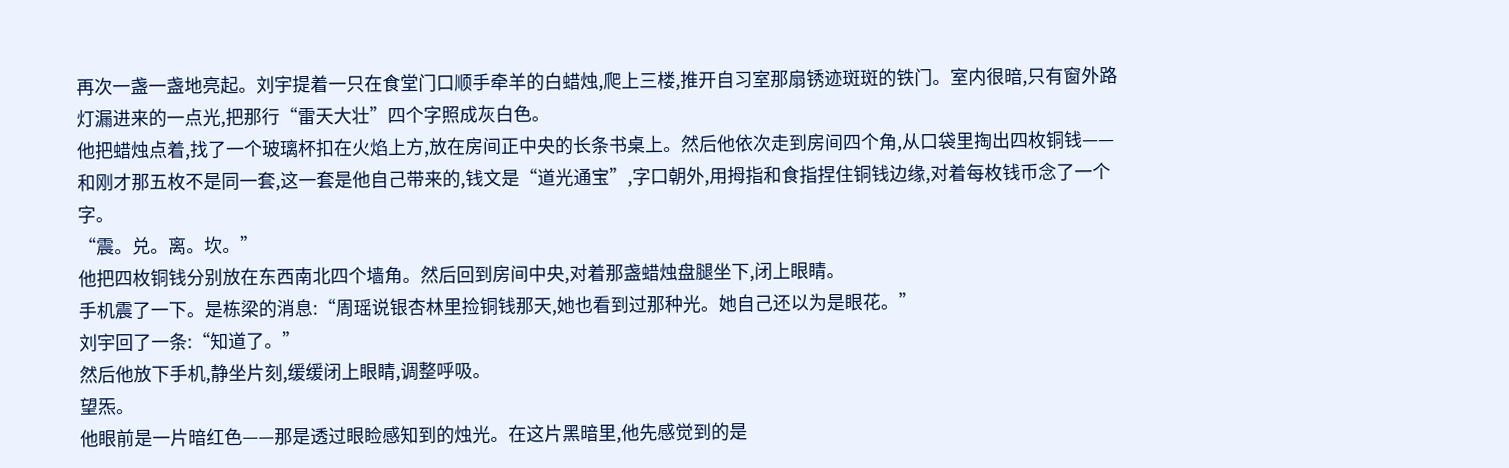再次一盏一盏地亮起。刘宇提着一只在食堂门口顺手牵羊的白蜡烛,爬上三楼,推开自习室那扇锈迹斑斑的铁门。室内很暗,只有窗外路灯漏进来的一点光,把那行“雷天大壮”四个字照成灰白色。
他把蜡烛点着,找了一个玻璃杯扣在火焰上方,放在房间正中央的长条书桌上。然后他依次走到房间四个角,从口袋里掏出四枚铜钱——和刚才那五枚不是同一套,这一套是他自己带来的,钱文是“道光通宝”,字口朝外,用拇指和食指捏住铜钱边缘,对着每枚钱币念了一个字。
“震。兑。离。坎。”
他把四枚铜钱分别放在东西南北四个墙角。然后回到房间中央,对着那盏蜡烛盘腿坐下,闭上眼睛。
手机震了一下。是栋梁的消息:“周瑶说银杏林里捡铜钱那天,她也看到过那种光。她自己还以为是眼花。”
刘宇回了一条:“知道了。”
然后他放下手机,静坐片刻,缓缓闭上眼睛,调整呼吸。
望炁。
他眼前是一片暗红色——那是透过眼睑感知到的烛光。在这片黑暗里,他先感觉到的是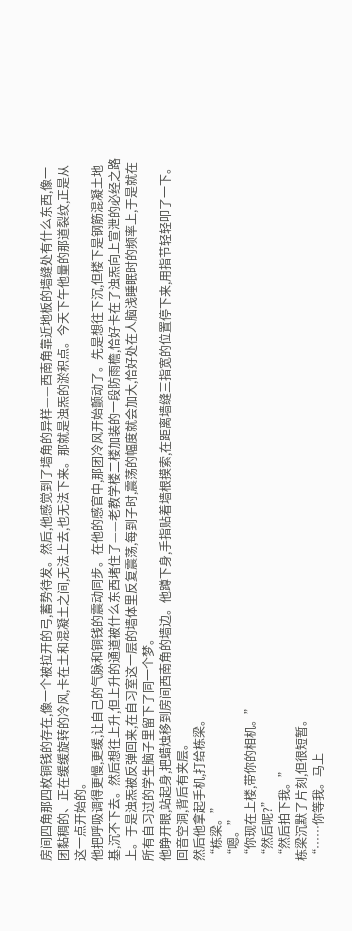房间四角那四枚铜钱的存在,像一个被拉开的弓,蓄势待发。然后,他感觉到了墙角的异样——西南角靠近地板的墙缝处有什么东西,像一团黏稠的、正在缓缓旋转的冷风,卡在土和混凝土之间,无法上去,也无法下来。那就是浊炁的淤积点。今天下午他量的那道裂纹,正是从这一点开始的。
他把呼吸调得更慢,更缓,让自己的气脉和铜钱的震动同步。在他的感官中,那团冷风开始颤动了。先是想往下沉,但楼下是钢筋混凝土地基,沉不下去。然后想往上升,但上升的通道被什么东西堵住了——老教学楼二楼加装的一段防雨檐,恰好卡在了浊炁向上宣泄的必经之路上。于是浊炁被反弹回来,在自习室这一层的墙体里反复震荡,每到子时,震荡的幅度就会加大,恰好处在人脑浅睡眠时的频率上,于是就在所有自习过的学生脑子里留下了同一个梦。
他睁开眼,站起身,把蜡烛移到房间西南角的墙边。他蹲下身,手指贴着墙根摸索,在距离墙缝三指宽的位置停下来,用指节轻轻叩了一下。回音空洞,背后有夹层。
然后他拿起手机,打给栋梁。
“栋梁。”
“嗯。”
“你现在上楼,带你的相机。”
“然后呢?”
“然后拍下我。”
栋梁沉默了片刻,但很短暂。
“……你等我。马上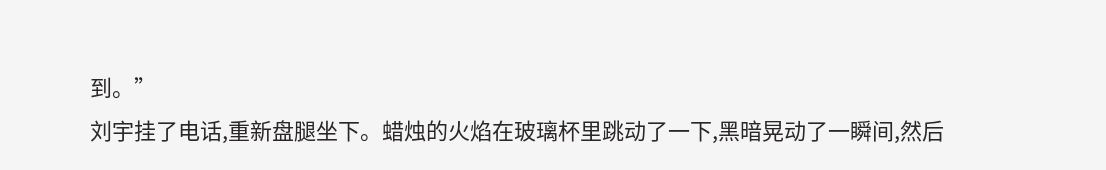到。”
刘宇挂了电话,重新盘腿坐下。蜡烛的火焰在玻璃杯里跳动了一下,黑暗晃动了一瞬间,然后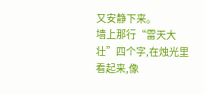又安静下来。
墙上那行“雷天大壮”四个字,在烛光里看起来,像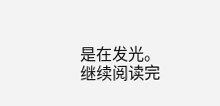是在发光。
继续阅读完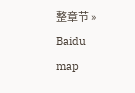整章节 »
Baidu
map